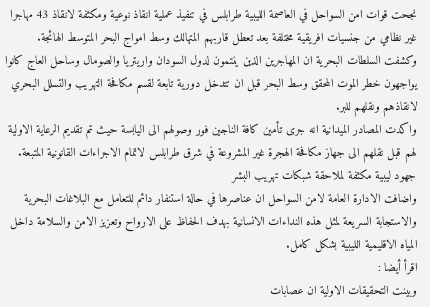نجحت قوات امن السواحل في العاصمة الليبية طرابلس في تنفيذ عملية انقاذ نوعية ومكثفة لانقاذ 43 مهاجرا غير نظامي من جنسيات افريقية مختلفة بعد تعطل قاربهم المتهالك وسط امواج البحر المتوسط الهائجة.
وكشفت السلطات البحرية ان المهاجرين الذين ينتمون لدول السودان واريتريا والصومال وساحل العاج كانوا يواجهون خطر الموت المحقق وسط البحر قبل ان تتدخل دورية تابعة لقسم مكافحة التهريب والتسلل البحري لانقاذهم ونقلهم للبر.
واكدت المصادر الميدانية انه جرى تأمين كافة الناجين فور وصولهم الى اليابسة حيث تم تقديم الرعاية الاولية لهم قبل نقلهم الى جهاز مكافحة الهجرة غير المشروعة في شرق طرابلس لاتمام الاجراءات القانونية المتبعة.
جهود ليبية مكثفة لملاحقة شبكات تهريب البشر
واضافت الادارة العامة لامن السواحل ان عناصرها في حالة استنفار دائم للتعامل مع البلاغات البحرية والاستجابة السريعة لمثل هذه النداءات الانسانية بهدف الحفاظ على الارواح وتعزيز الامن والسلامة داخل المياه الاقليمية الليبية بشكل كامل.
اقرأ أيضا :
وبينت التحقيقات الاولية ان عصابات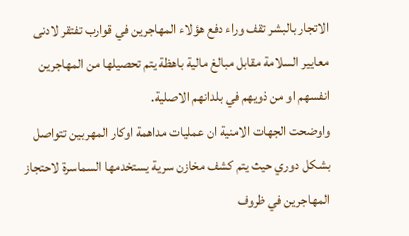الاتجار بالبشر تقف وراء دفع هؤلاء المهاجرين في قوارب تفتقر لادنى معايير السلامة مقابل مبالغ مالية باهظة يتم تحصيلها من المهاجرين انفسهم او من ذويهم في بلدانهم الاصلية.
واوضحت الجهات الامنية ان عمليات مداهمة اوكار المهربين تتواصل بشكل دوري حيث يتم كشف مخازن سرية يستخدمها السماسرة لاحتجاز المهاجرين في ظروف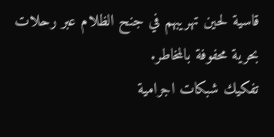قاسية لحين تهريبهم في جنح الظلام عبر رحلات بحرية محفوفة بالمخاطر.
تفكيك شبكات اجرامية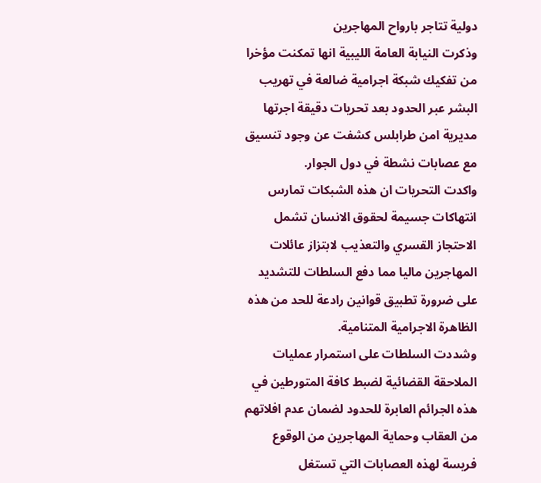دولية تتاجر بارواح المهاجرين
وذكرت النيابة العامة الليبية انها تمكنت مؤخرا من تفكيك شبكة اجرامية ضالعة في تهريب البشر عبر الحدود بعد تحريات دقيقة اجرتها مديرية امن طرابلس كشفت عن وجود تنسيق مع عصابات نشطة في دول الجوار.
واكدت التحريات ان هذه الشبكات تمارس انتهاكات جسيمة لحقوق الانسان تشمل الاحتجاز القسري والتعذيب لابتزاز عائلات المهاجرين ماليا مما دفع السلطات للتشديد على ضرورة تطبيق قوانين رادعة للحد من هذه الظاهرة الاجرامية المتنامية.
وشددت السلطات على استمرار عمليات الملاحقة القضائية لضبط كافة المتورطين في هذه الجرائم العابرة للحدود لضمان عدم افلاتهم من العقاب وحماية المهاجرين من الوقوع فريسة لهذه العصابات التي تستغل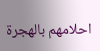احلامهم بالهجرة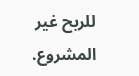للربح غير المشروع.